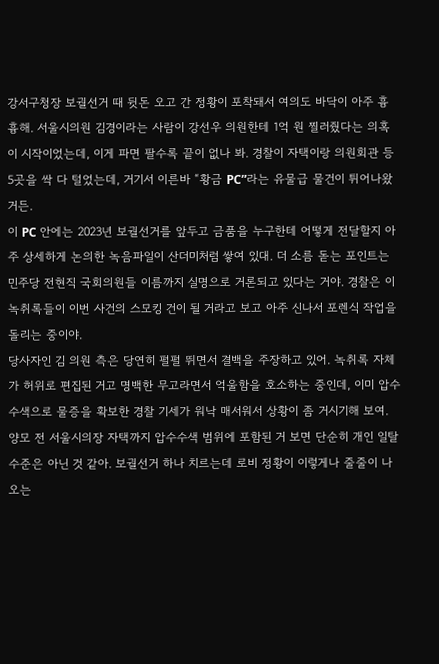강서구청장 보궐선거 때 뒷돈 오고 간 정황이 포착돼서 여의도 바닥이 아주 흉흉해. 서울시의원 김경이라는 사람이 강선우 의원한테 1억 원 찔러줬다는 의혹이 시작이었는데, 이게 파면 팔수록 끝이 없나 봐. 경찰이 자택이랑 의원회관 등 5곳을 싹 다 털었는데, 거기서 이른바 “황금 PC”라는 유물급 물건이 튀어나왔거든.
이 PC 안에는 2023년 보궐선거를 앞두고 금품을 누구한테 어떻게 전달할지 아주 상세하게 논의한 녹음파일이 산더미처럼 쌓여 있대. 더 소름 돋는 포인트는 민주당 전현직 국회의원들 이름까지 실명으로 거론되고 있다는 거야. 경찰은 이 녹취록들이 이번 사건의 스모킹 건이 될 거라고 보고 아주 신나서 포렌식 작업을 돌리는 중이야.
당사자인 김 의원 측은 당연히 펄펄 뛰면서 결백을 주장하고 있어. 녹취록 자체가 허위로 편집된 거고 명백한 무고라면서 억울함을 호소하는 중인데, 이미 압수수색으로 물증을 확보한 경찰 기세가 워낙 매서워서 상황이 좀 거시기해 보여.
양모 전 서울시의장 자택까지 압수수색 범위에 포함된 거 보면 단순히 개인 일탈 수준은 아닌 것 같아. 보궐선거 하나 치르는데 로비 정황이 이렇게나 줄줄이 나오는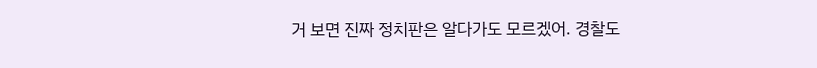거 보면 진짜 정치판은 알다가도 모르겠어. 경찰도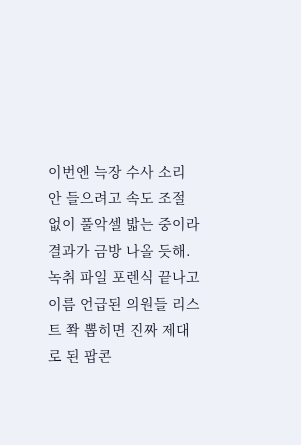이번엔 늑장 수사 소리 안 들으려고 속도 조절 없이 풀악셀 밟는 중이라 결과가 금방 나올 듯해.
녹취 파일 포렌식 끝나고 이름 언급된 의원들 리스트 쫙 뽑히면 진짜 제대로 된 팝콘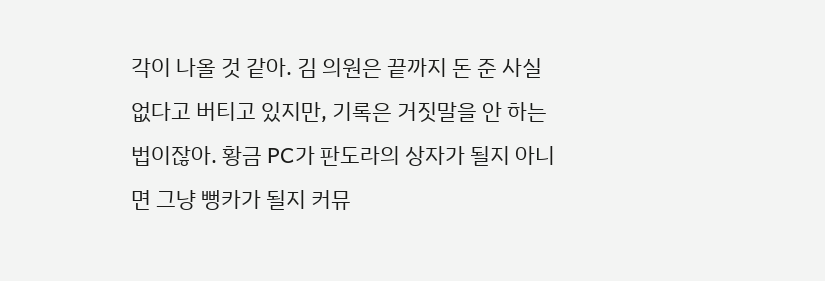각이 나올 것 같아. 김 의원은 끝까지 돈 준 사실 없다고 버티고 있지만, 기록은 거짓말을 안 하는 법이잖아. 황금 PC가 판도라의 상자가 될지 아니면 그냥 뻥카가 될지 커뮤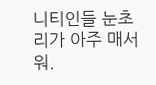니티인들 눈초리가 아주 매서워.